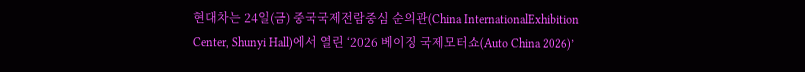현대차는 24일(금) 중국국제전람중심 순의관(China InternationalExhibition Center, Shunyi Hall)에서 열린 ‘2026 베이징 국제모터쇼(Auto China 2026)’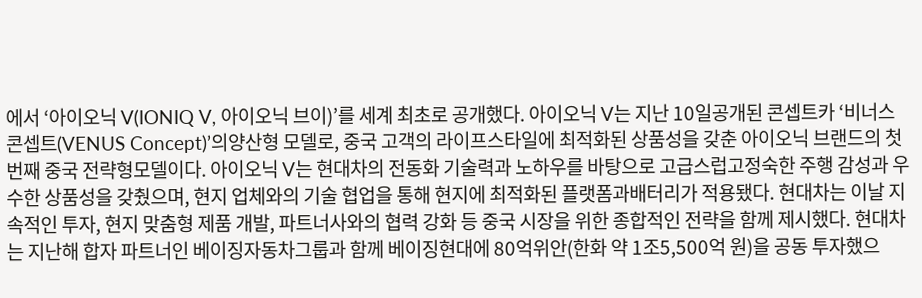에서 ‘아이오닉 V(IONIQ V, 아이오닉 브이)’를 세계 최초로 공개했다. 아이오닉 V는 지난 10일공개된 콘셉트카 ‘비너스 콘셉트(VENUS Concept)’의양산형 모델로, 중국 고객의 라이프스타일에 최적화된 상품성을 갖춘 아이오닉 브랜드의 첫번째 중국 전략형모델이다. 아이오닉 V는 현대차의 전동화 기술력과 노하우를 바탕으로 고급스럽고정숙한 주행 감성과 우수한 상품성을 갖췄으며, 현지 업체와의 기술 협업을 통해 현지에 최적화된 플랫폼과배터리가 적용됐다. 현대차는 이날 지속적인 투자, 현지 맞춤형 제품 개발, 파트너사와의 협력 강화 등 중국 시장을 위한 종합적인 전략을 함께 제시했다. 현대차는 지난해 합자 파트너인 베이징자동차그룹과 함께 베이징현대에 80억위안(한화 약 1조5,500억 원)을 공동 투자했으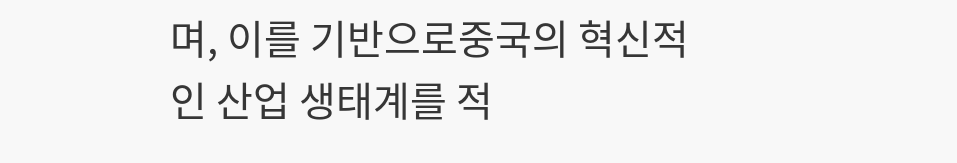며, 이를 기반으로중국의 혁신적인 산업 생태계를 적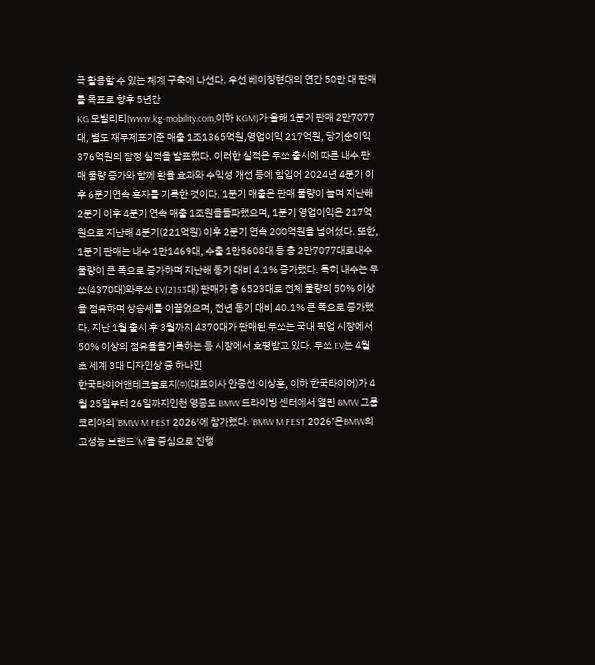극 활용할 수 있는 체계 구축에 나선다. 우선 베이징현대의 연간 50만 대 판매를 목표로 향후 5년간
KG 모빌리티(www.kg-mobility.com,이하 KGM)가 올해 1분기 판매 2만7077대, 별도 재무제표기준 매출 1조1365억원,영업이익 217억원, 당기순이익 376억원의 잠정 실적을 발표했다. 이러한 실적은 무쏘 출시에 따른 내수 판매 물량 증가와 함께 환율 효과와 수익성 개선 등에 힘입어 2024년 4분기 이후 6분기연속 흑자를 기록한 것이다. 1분기 매출은 판매 물량이 늘며 지난해 2분기 이후 4분기 연속 매출 1조원을돌파했으며, 1분기 영업이익은 217억원으로 지난해 4분기(221억원) 이후 2분기 연속 200억원을 넘어섰다. 또한, 1분기 판매는 내수 1만1469대, 수출 1만5608대 등 총 2만7077대로내수 물량이 큰 폭으로 증가하며 지난해 동기 대비 4.1% 증가했다. 특히 내수는 무쏘(4370대)와무쏘 EV(2153대) 판매가 총 6523대로 전체 물량의 50% 이상을 점유하며 상승세를 이끌었으며, 전년 동기 대비 40.1% 큰 폭으로 증가했다. 지난 1월 출시 후 3월까지 4370대가 판매된 무쏘는 국내 픽업 시장에서 50% 이상의 점유율을기록하는 등 시장에서 호평받고 있다. 무쏘 EV는 4월 초 세계 3대 디자인상 중 하나인
한국타이어앤테크놀로지㈜(대표이사 안종선·이상훈, 이하 한국타이어)가 4월 25일부터 26일까지인천 영종도 BMW 드라이빙 센터에서 열린 BMW 그룹 코리아의 ‘BMW M FEST 2026’에 참가했다. ‘BMW M FEST 2026’은BMW의 고성능 브랜드 ‘M’을 중심으로 진행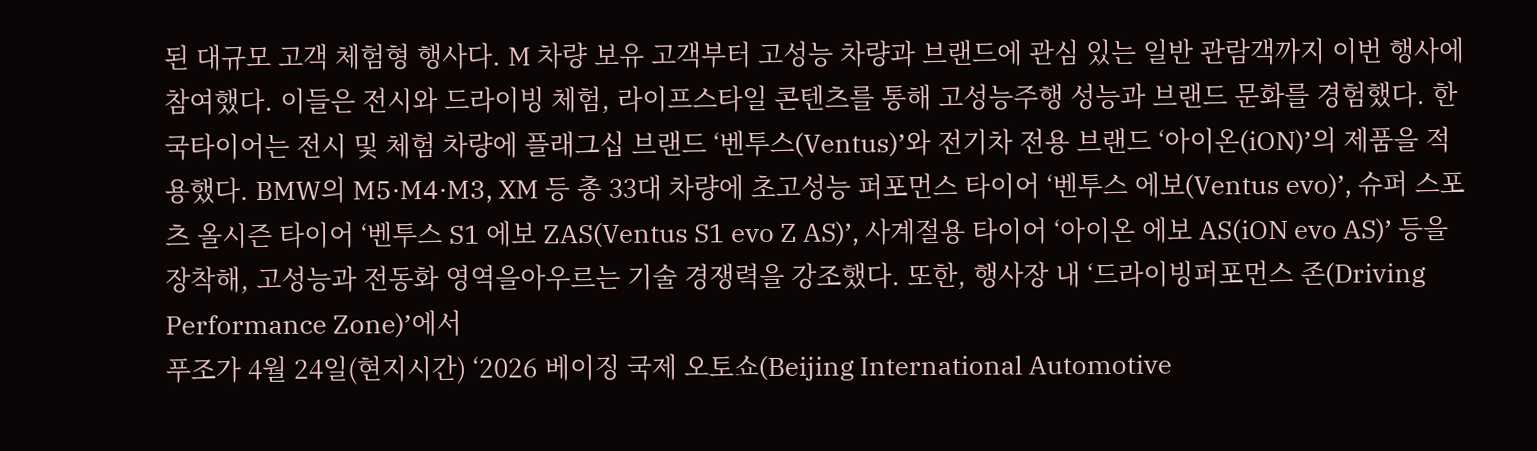된 대규모 고객 체험형 행사다. M 차량 보유 고객부터 고성능 차량과 브랜드에 관심 있는 일반 관람객까지 이번 행사에 참여했다. 이들은 전시와 드라이빙 체험, 라이프스타일 콘텐츠를 통해 고성능주행 성능과 브랜드 문화를 경험했다. 한국타이어는 전시 및 체험 차량에 플래그십 브랜드 ‘벤투스(Ventus)’와 전기차 전용 브랜드 ‘아이온(iON)’의 제품을 적용했다. BMW의 M5·M4·M3, XM 등 총 33대 차량에 초고성능 퍼포먼스 타이어 ‘벤투스 에보(Ventus evo)’, 슈퍼 스포츠 올시즌 타이어 ‘벤투스 S1 에보 ZAS(Ventus S1 evo Z AS)’, 사계절용 타이어 ‘아이온 에보 AS(iON evo AS)’ 등을 장착해, 고성능과 전동화 영역을아우르는 기술 경쟁력을 강조했다. 또한, 행사장 내 ‘드라이빙퍼포먼스 존(Driving Performance Zone)’에서
푸조가 4월 24일(현지시간) ‘2026 베이징 국제 오토쇼(Beijing International Automotive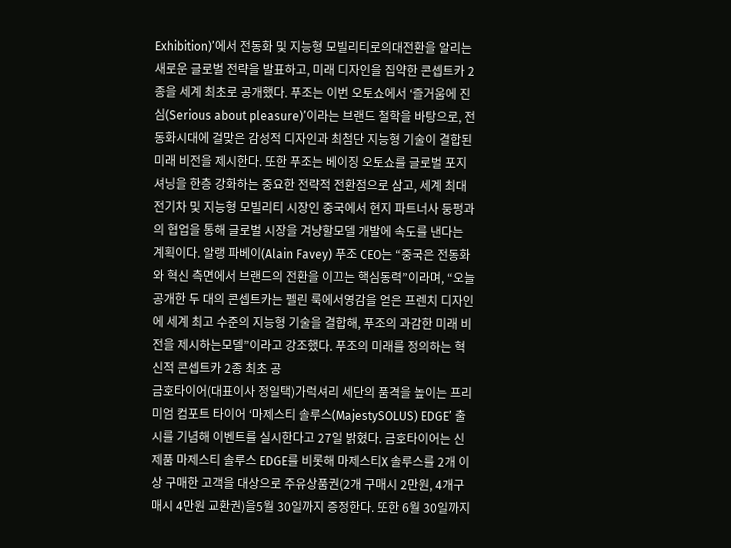Exhibition)’에서 전동화 및 지능형 모빌리티로의대전환을 알리는 새로운 글로벌 전략을 발표하고, 미래 디자인을 집약한 콘셉트카 2종을 세계 최초로 공개했다. 푸조는 이번 오토쇼에서 ‘즐거움에 진심(Serious about pleasure)’이라는 브랜드 철학을 바탕으로, 전동화시대에 걸맞은 감성적 디자인과 최첨단 지능형 기술이 결합된 미래 비전을 제시한다. 또한 푸조는 베이징 오토쇼를 글로벌 포지셔닝을 한층 강화하는 중요한 전략적 전환점으로 삼고, 세계 최대 전기차 및 지능형 모빌리티 시장인 중국에서 현지 파트너사 둥펑과의 협업을 통해 글로벌 시장을 겨냥할모델 개발에 속도를 낸다는 계획이다. 알랭 파베이(Alain Favey) 푸조 CEO는 “중국은 전동화와 혁신 측면에서 브랜드의 전환을 이끄는 핵심동력”이라며, “오늘 공개한 두 대의 콘셉트카는 펠린 룩에서영감을 얻은 프렌치 디자인에 세계 최고 수준의 지능형 기술을 결합해, 푸조의 과감한 미래 비전을 제시하는모델”이라고 강조했다. 푸조의 미래를 정의하는 혁신적 콘셉트카 2종 최초 공
금호타이어(대표이사 정일택)가럭셔리 세단의 품격을 높이는 프리미엄 컴포트 타이어 ‘마제스티 솔루스(MajestySOLUS) EDGE’ 출시를 기념해 이벤트를 실시한다고 27일 밝혔다. 금호타이어는 신제품 마제스티 솔루스 EDGE를 비롯해 마제스티X 솔루스를 2개 이상 구매한 고객을 대상으로 주유상품권(2개 구매시 2만원, 4개구매시 4만원 교환권)을5월 30일까지 증정한다. 또한 6월 30일까지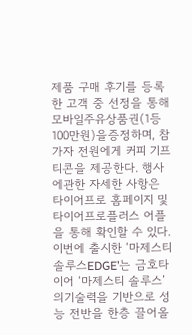제품 구매 후기를 등록한 고객 중 선정을 통해 모바일주유상품권(1등 100만원)을증정하며, 참가자 전원에게 커피 기프티콘을 제공한다. 행사에관한 자세한 사항은 타이어프로 홈페이지 및 타이어프로플러스 어플을 통해 확인할 수 있다. 이번에 출시한 ‘마제스티 솔루스EDGE’는 금호타이어 ‘마제스티 솔루스’의기술력을 기반으로 성능 전반을 한층 끌어올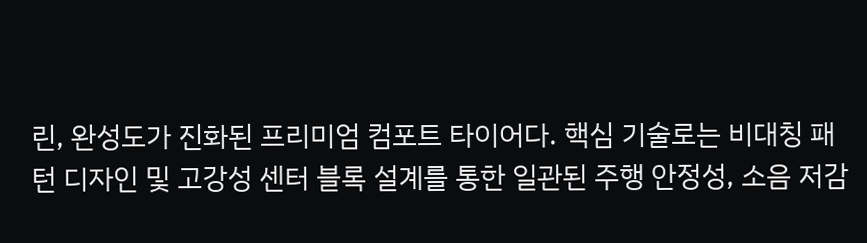린, 완성도가 진화된 프리미엄 컴포트 타이어다. 핵심 기술로는 비대칭 패턴 디자인 및 고강성 센터 블록 설계를 통한 일관된 주행 안정성, 소음 저감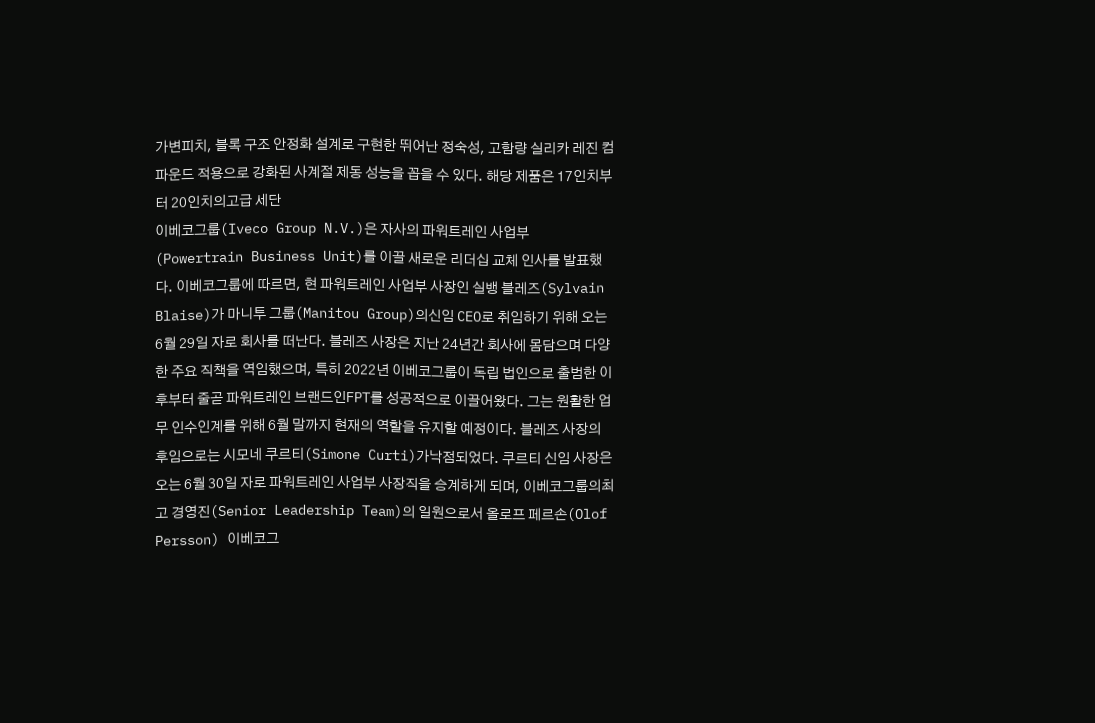가변피치, 블록 구조 안정화 설계로 구현한 뛰어난 정숙성, 고함량 실리카 레진 컴파운드 적용으로 강화된 사계절 제동 성능을 꼽을 수 있다. 해당 제품은 17인치부터 20인치의고급 세단
이베코그룹(Iveco Group N.V.)은 자사의 파워트레인 사업부(Powertrain Business Unit)를 이끌 새로운 리더십 교체 인사를 발표했다. 이베코그룹에 따르면, 현 파워트레인 사업부 사장인 실뱅 블레즈(Sylvain Blaise)가 마니투 그룹(Manitou Group)의신임 CEO로 취임하기 위해 오는 6월 29일 자로 회사를 떠난다. 블레즈 사장은 지난 24년간 회사에 몸담으며 다양한 주요 직책을 역임했으며, 특히 2022년 이베코그룹이 독립 법인으로 출범한 이후부터 줄곧 파워트레인 브랜드인FPT를 성공적으로 이끌어왔다. 그는 원활한 업무 인수인계를 위해 6월 말까지 현재의 역할을 유지할 예정이다. 블레즈 사장의 후임으로는 시모네 쿠르티(Simone Curti)가낙점되었다. 쿠르티 신임 사장은 오는 6월 30일 자로 파워트레인 사업부 사장직을 승계하게 되며, 이베코그룹의최고 경영진(Senior Leadership Team)의 일원으로서 올로프 페르손(Olof Persson) 이베코그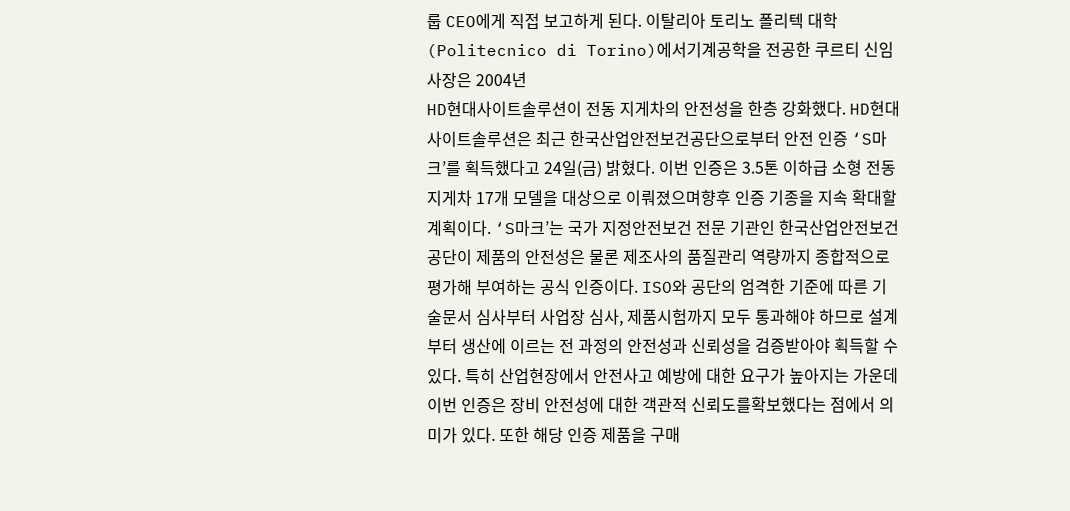룹 CEO에게 직접 보고하게 된다. 이탈리아 토리노 폴리텍 대학(Politecnico di Torino)에서기계공학을 전공한 쿠르티 신임 사장은 2004년
HD현대사이트솔루션이 전동 지게차의 안전성을 한층 강화했다. HD현대사이트솔루션은 최근 한국산업안전보건공단으로부터 안전 인증 ‘S마크’를 획득했다고 24일(금) 밝혔다. 이번 인증은 3.5톤 이하급 소형 전동 지게차 17개 모델을 대상으로 이뤄졌으며향후 인증 기종을 지속 확대할 계획이다. ‘S마크’는 국가 지정안전보건 전문 기관인 한국산업안전보건공단이 제품의 안전성은 물론 제조사의 품질관리 역량까지 종합적으로 평가해 부여하는 공식 인증이다. ISO와 공단의 엄격한 기준에 따른 기술문서 심사부터 사업장 심사, 제품시험까지 모두 통과해야 하므로 설계부터 생산에 이르는 전 과정의 안전성과 신뢰성을 검증받아야 획득할 수 있다. 특히 산업현장에서 안전사고 예방에 대한 요구가 높아지는 가운데 이번 인증은 장비 안전성에 대한 객관적 신뢰도를확보했다는 점에서 의미가 있다. 또한 해당 인증 제품을 구매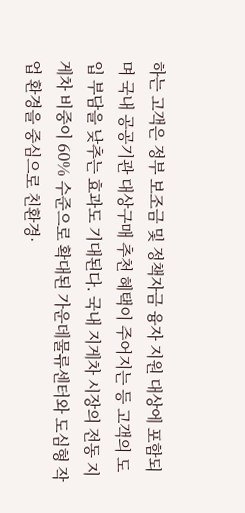하는 고객은 정부 보조금 및 정책자금 융자 지원 대상에 포함되며 국내 공공기관 대상구매 추천 혜택이 주어지는 등 고객의 도입 부담을 낮추는 효과도 기대된다. 국내 지게차 시장의 전동 지게차 비중이 60% 수준으로 확대된 가운데물류센터와 도심형 작업 환경을 중심으로 친환경·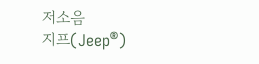저소음
지프(Jeep®)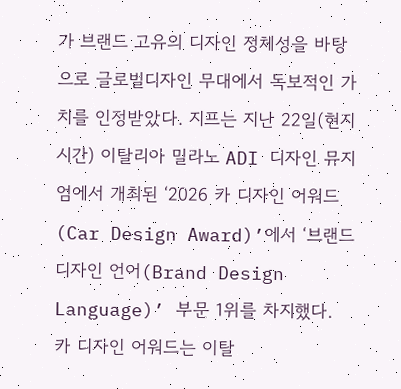가 브랜드 고유의 디자인 정체성을 바탕으로 글로벌디자인 무대에서 독보적인 가치를 인정받았다. 지프는 지난 22일(현지시간) 이탈리아 밀라노 ADI 디자인 뮤지엄에서 개최된 ‘2026 카 디자인 어워드(Car Design Award)’에서 ‘브랜드 디자인 언어(Brand Design Language)’ 부문 1위를 차지했다. 카 디자인 어워드는 이탈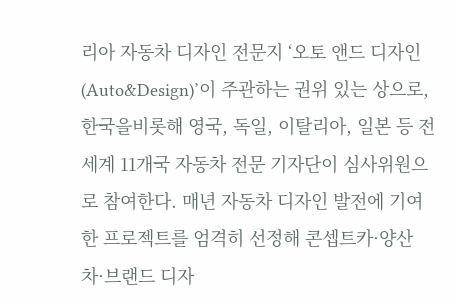리아 자동차 디자인 전문지 ‘오토 앤드 디자인(Auto&Design)’이 주관하는 권위 있는 상으로, 한국을비롯해 영국, 독일, 이탈리아, 일본 등 전 세계 11개국 자동차 전문 기자단이 심사위원으로 참여한다. 매년 자동차 디자인 발전에 기여한 프로젝트를 엄격히 선정해 콘셉트카·양산차·브랜드 디자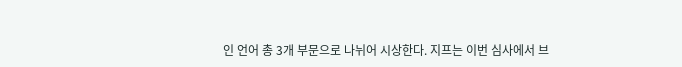인 언어 총 3개 부문으로 나뉘어 시상한다. 지프는 이번 심사에서 브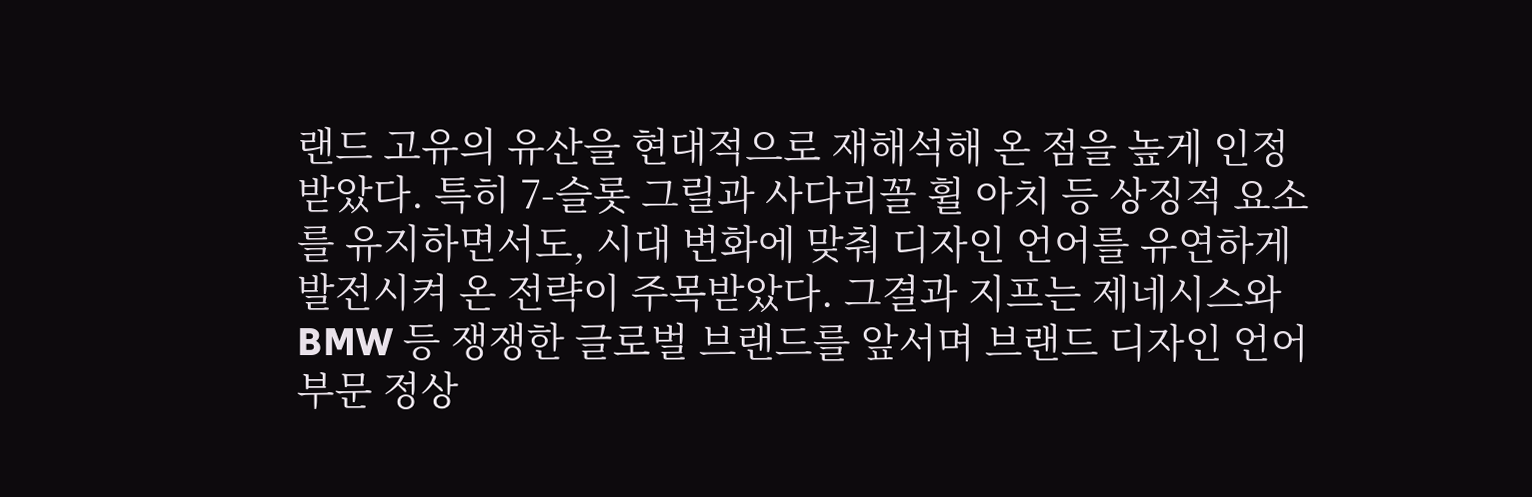랜드 고유의 유산을 현대적으로 재해석해 온 점을 높게 인정받았다. 특히 7-슬롯 그릴과 사다리꼴 휠 아치 등 상징적 요소를 유지하면서도, 시대 변화에 맞춰 디자인 언어를 유연하게 발전시켜 온 전략이 주목받았다. 그결과 지프는 제네시스와 BMW 등 쟁쟁한 글로벌 브랜드를 앞서며 브랜드 디자인 언어 부문 정상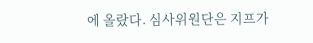에 올랐다. 심사위원단은 지프가